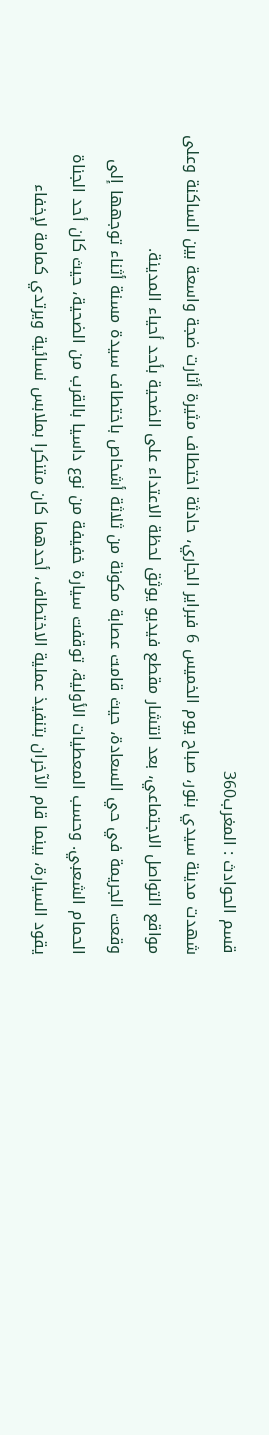قسم الحوادث : المغرب360
شهدت مدينة سيدي بنور، صباح يوم الخميس 6 فبراير الجاري، حادثة اختطاف مثيرة أثارت ضجة واسعة بين الساكنة وعلى مواقع التواصل الاجتماعي، بعد انتشار مقطع فيديو يوثق لحظة الاعتداء على الضحية بأحد أحياء المدينة.
وقعت الجريمة في حي السعادة، حيث قامت عصابة مكونة من ثلاثة أشخاص باختطاف سيدة مسنة أثناء توجهها إلى الحمام الشعبي. وحسب المعطيات الأولية، توقفت سيارة خفيفة من نوع داسيا بالقرب من الضحية، حيث كان أحد الجناة يقود السيارة، بينما قام الآخران بتنفيذ عملية الاختطاف، أحدهما كان متنكرا بملابس نسائية ويرتدي كمامة لإخفاء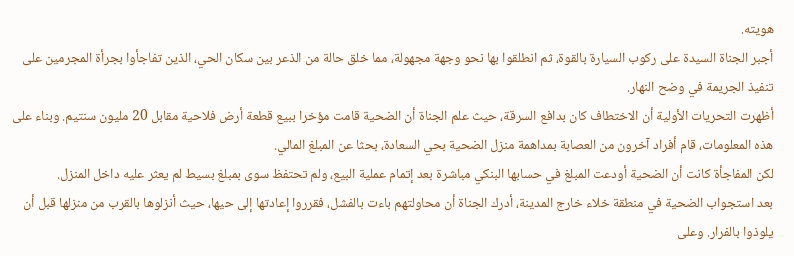هويته.
أجبر الجناة السيدة على ركوب السيارة بالقوة، ثم انطلقوا بها نحو وجهة مجهولة، مما خلق حالة من الذعر بين سكان الحي، الذين تفاجأوا بجرأة المجرمين على تنفيذ الجريمة في وضح النهار.
أظهرت التحريات الأولية أن الاختطاف كان بدافع السرقة، حيث علم الجناة أن الضحية قامت مؤخرا ببيع قطعة أرض فلاحية مقابل 20 مليون سنتيم. وبناء على هذه المعلومات، قام أفراد آخرون من العصابة بمداهمة منزل الضحية بحي السعادة، بحثا عن المبلغ المالي.
لكن المفاجأة كانت أن الضحية أودعت المبلغ في حسابها البنكي مباشرة بعد إتمام عملية البيع، ولم تحتفظ سوى بمبلغ بسيط لم يعثر عليه داخل المنزل.
بعد استجواب الضحية في منطقة خلاء خارج المدينة، أدرك الجناة أن محاولتهم باءت بالفشل، فقرروا إعادتها إلى حيها، حيث أنزلوها بالقرب من منزلها قبل أن يلوذوا بالفرار. وعلى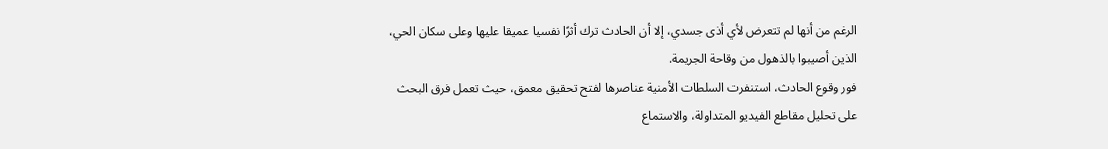الرغم من أنها لم تتعرض لأي أذى جسدي، إلا أن الحادث ترك أثرًا نفسيا عميقا عليها وعلى سكان الحي، الذين أصيبوا بالذهول من وقاحة الجريمة.
فور وقوع الحادث، استنفرت السلطات الأمنية عناصرها لفتح تحقيق معمق، حيث تعمل فرق البحث على تحليل مقاطع الفيديو المتداولة، والاستماع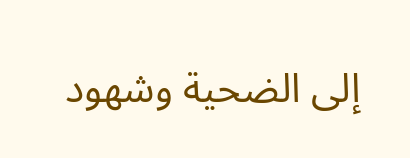إلى الضحية وشهود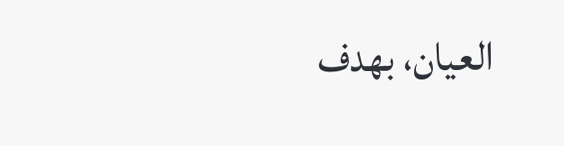العيان، بهدف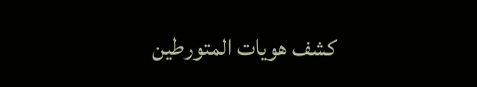كشف هويات المتورطين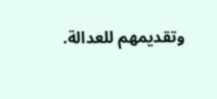وتقديمهم للعدالة.